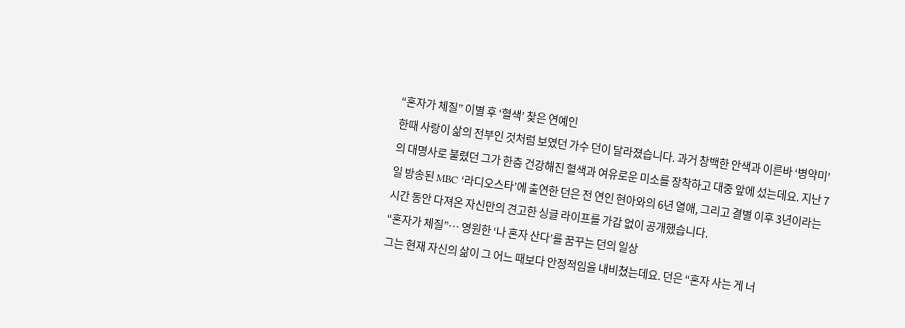“혼자가 체질” 이별 후 ‘혈색’ 찾은 연예인
한때 사랑이 삶의 전부인 것처럼 보였던 가수 던이 달라졌습니다. 과거 창백한 안색과 이른바 ‘병약미’의 대명사로 불렸던 그가 한층 건강해진 혈색과 여유로운 미소를 장착하고 대중 앞에 섰는데요. 지난 7일 방송된 MBC ‘라디오스타’에 출연한 던은 전 연인 현아와의 6년 열애, 그리고 결별 이후 3년이라는 시간 동안 다져온 자신만의 견고한 싱글 라이프를 가감 없이 공개했습니다.
“혼자가 체질”… 영원한 ‘나 혼자 산다’를 꿈꾸는 던의 일상
그는 현재 자신의 삶이 그 어느 때보다 안정적임을 내비쳤는데요. 던은 “혼자 사는 게 너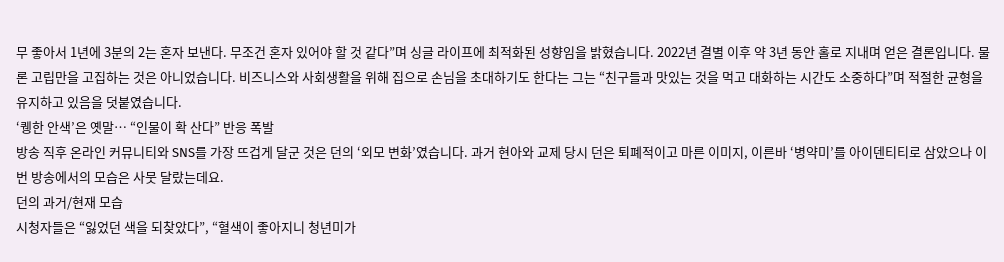무 좋아서 1년에 3분의 2는 혼자 보낸다. 무조건 혼자 있어야 할 것 같다”며 싱글 라이프에 최적화된 성향임을 밝혔습니다. 2022년 결별 이후 약 3년 동안 홀로 지내며 얻은 결론입니다. 물론 고립만을 고집하는 것은 아니었습니다. 비즈니스와 사회생활을 위해 집으로 손님을 초대하기도 한다는 그는 “친구들과 맛있는 것을 먹고 대화하는 시간도 소중하다”며 적절한 균형을 유지하고 있음을 덧붙였습니다.
‘퀭한 안색’은 옛말… “인물이 확 산다” 반응 폭발
방송 직후 온라인 커뮤니티와 SNS를 가장 뜨겁게 달군 것은 던의 ‘외모 변화’였습니다. 과거 현아와 교제 당시 던은 퇴폐적이고 마른 이미지, 이른바 ‘병약미’를 아이덴티티로 삼았으나 이번 방송에서의 모습은 사뭇 달랐는데요.
던의 과거/현재 모습
시청자들은 “잃었던 색을 되찾았다”, “혈색이 좋아지니 청년미가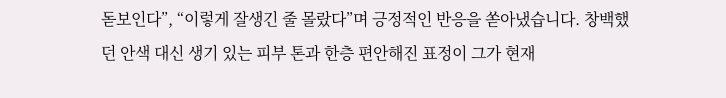돋보인다”, “이렇게 잘생긴 줄 몰랐다”며 긍정적인 반응을 쏟아냈습니다. 창백했던 안색 대신 생기 있는 피부 톤과 한층 편안해진 표정이 그가 현재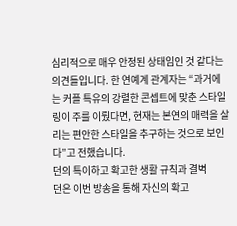심리적으로 매우 안정된 상태임인 것 같다는 의견들입니다. 한 연예계 관계자는 “과거에는 커플 특유의 강렬한 콘셉트에 맞춘 스타일링이 주를 이뤘다면, 현재는 본연의 매력을 살리는 편안한 스타일을 추구하는 것으로 보인다”고 전했습니다.
던의 특이하고 확고한 생활 규칙과 결벽
던은 이번 방송을 통해 자신의 확고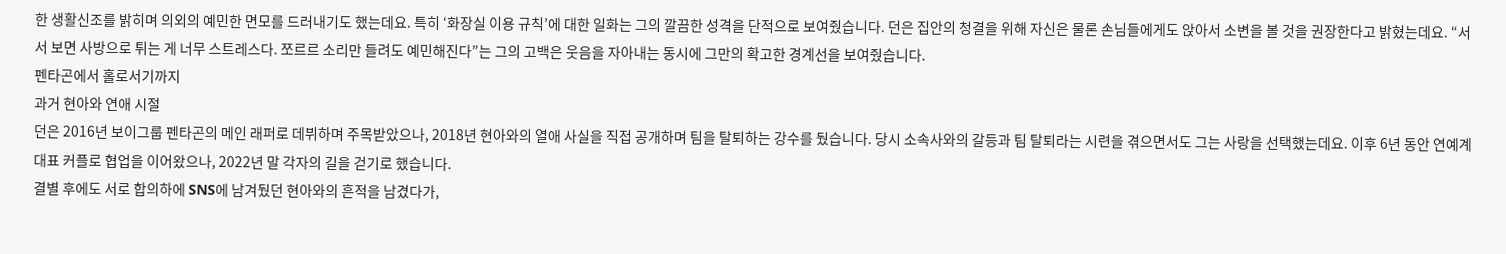한 생활신조를 밝히며 의외의 예민한 면모를 드러내기도 했는데요. 특히 ‘화장실 이용 규칙’에 대한 일화는 그의 깔끔한 성격을 단적으로 보여줬습니다. 던은 집안의 청결을 위해 자신은 물론 손님들에게도 앉아서 소변을 볼 것을 권장한다고 밝혔는데요. “서서 보면 사방으로 튀는 게 너무 스트레스다. 쪼르르 소리만 들려도 예민해진다”는 그의 고백은 웃음을 자아내는 동시에 그만의 확고한 경계선을 보여줬습니다.
펜타곤에서 홀로서기까지
과거 현아와 연애 시절
던은 2016년 보이그룹 펜타곤의 메인 래퍼로 데뷔하며 주목받았으나, 2018년 현아와의 열애 사실을 직접 공개하며 팀을 탈퇴하는 강수를 뒀습니다. 당시 소속사와의 갈등과 팀 탈퇴라는 시련을 겪으면서도 그는 사랑을 선택했는데요. 이후 6년 동안 연예계 대표 커플로 협업을 이어왔으나, 2022년 말 각자의 길을 걷기로 했습니다.
결별 후에도 서로 합의하에 SNS에 남겨뒀던 현아와의 흔적을 남겼다가,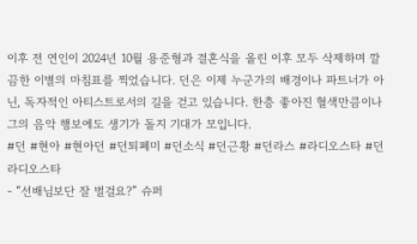이후 전 연인이 2024년 10월 용준형과 결혼식을 올린 이후 모두 삭제하며 깔끔한 이별의 마침표를 찍었습니다. 던은 이제 누군가의 배경이나 파트너가 아닌, 독자적인 아티스트로서의 길을 걷고 있습니다. 한층 좋아진 혈색만큼이나 그의 음악 행보에도 생기가 돌지 기대가 모입니다.
#던 #현아 #현아던 #던퇴폐미 #던소식 #던근황 #던라스 #라디오스타 #던라디오스타
- “선배님보단 잘 벌걸요?” 슈퍼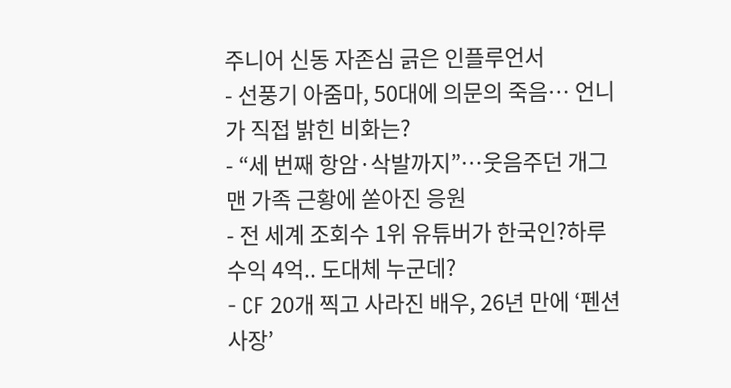주니어 신동 자존심 긁은 인플루언서
- 선풍기 아줌마, 50대에 의문의 죽음… 언니가 직접 밝힌 비화는?
- “세 번째 항암·삭발까지”…웃음주던 개그맨 가족 근황에 쏟아진 응원
- 전 세계 조회수 1위 유튜버가 한국인?하루 수익 4억.. 도대체 누군데?
- CF 20개 찍고 사라진 배우, 26년 만에 ‘펜션 사장’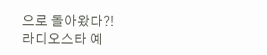으로 돌아왔다?!
라디오스타 예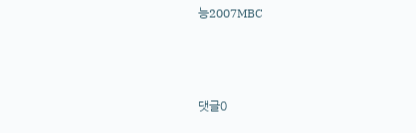능2007MBC



댓글0